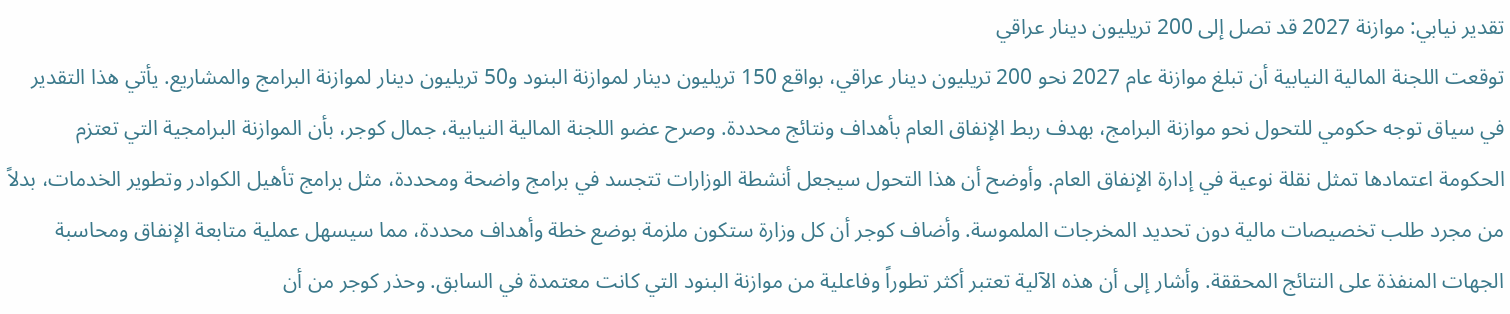تقدير نيابي: موازنة 2027 قد تصل إلى 200 تريليون دينار عراقي
توقعت اللجنة المالية النيابية أن تبلغ موازنة عام 2027 نحو 200 تريليون دينار عراقي، بواقع 150 تريليون دينار لموازنة البنود و50 تريليون دينار لموازنة البرامج والمشاريع. يأتي هذا التقدير في سياق توجه حكومي للتحول نحو موازنة البرامج، بهدف ربط الإنفاق العام بأهداف ونتائج محددة. وصرح عضو اللجنة المالية النيابية، جمال كوجر، بأن الموازنة البرامجية التي تعتزم الحكومة اعتمادها تمثل نقلة نوعية في إدارة الإنفاق العام. وأوضح أن هذا التحول سيجعل أنشطة الوزارات تتجسد في برامج واضحة ومحددة، مثل برامج تأهيل الكوادر وتطوير الخدمات، بدلاً من مجرد طلب تخصيصات مالية دون تحديد المخرجات الملموسة. وأضاف كوجر أن كل وزارة ستكون ملزمة بوضع خطة وأهداف محددة، مما سيسهل عملية متابعة الإنفاق ومحاسبة الجهات المنفذة على النتائج المحققة. وأشار إلى أن هذه الآلية تعتبر أكثر تطوراً وفاعلية من موازنة البنود التي كانت معتمدة في السابق. وحذر كوجر من أن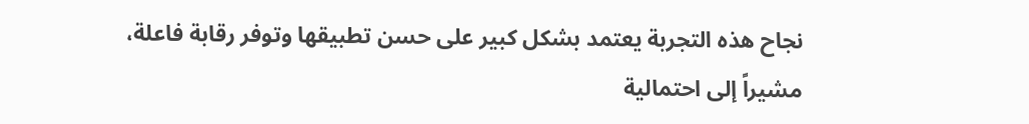نجاح هذه التجربة يعتمد بشكل كبير على حسن تطبيقها وتوفر رقابة فاعلة، مشيراً إلى احتمالية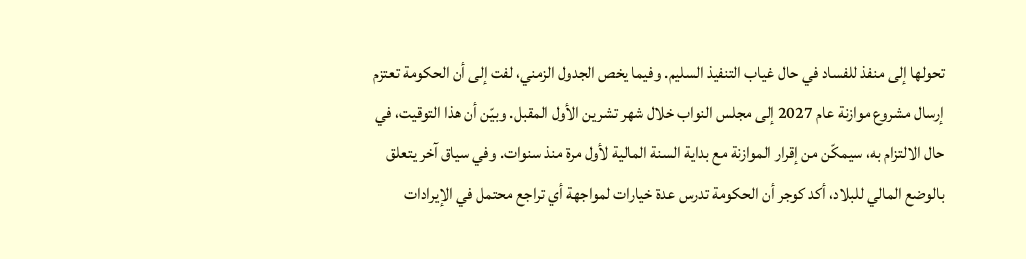تحولها إلى منفذ للفساد في حال غياب التنفيذ السليم. وفيما يخص الجدول الزمني، لفت إلى أن الحكومة تعتزم إرسال مشروع موازنة عام 2027 إلى مجلس النواب خلال شهر تشرين الأول المقبل. وبيّن أن هذا التوقيت، في حال الالتزام به، سيمكّن من إقرار الموازنة مع بداية السنة المالية لأول مرة منذ سنوات. وفي سياق آخر يتعلق بالوضع المالي للبلاد، أكد كوجر أن الحكومة تدرس عدة خيارات لمواجهة أي تراجع محتمل في الإيرادات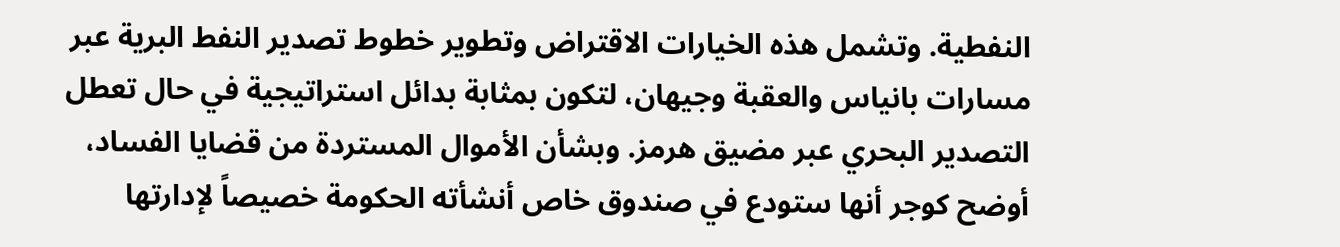النفطية. وتشمل هذه الخيارات الاقتراض وتطوير خطوط تصدير النفط البرية عبر مسارات بانياس والعقبة وجيهان، لتكون بمثابة بدائل استراتيجية في حال تعطل التصدير البحري عبر مضيق هرمز. وبشأن الأموال المستردة من قضايا الفساد، أوضح كوجر أنها ستودع في صندوق خاص أنشأته الحكومة خصيصاً لإدارتها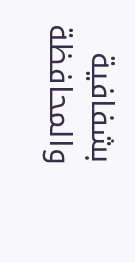بشفافية والمحافظة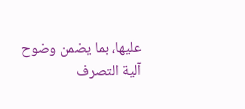عليها، بما يضمن وضوح آلية التصرف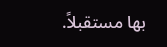بها مستقبلاً.